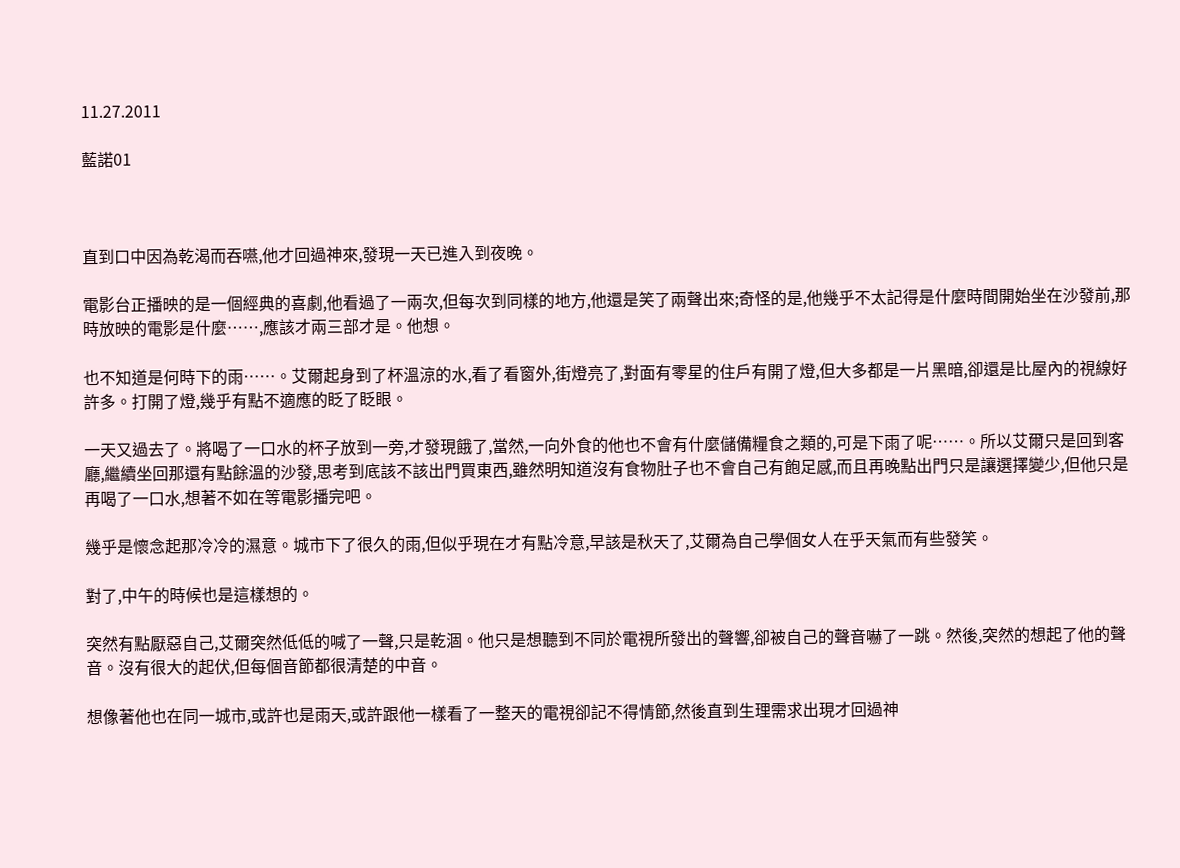11.27.2011

藍諾01



直到口中因為乾渴而吞嚥,他才回過神來,發現一天已進入到夜晚。

電影台正播映的是一個經典的喜劇,他看過了一兩次,但每次到同樣的地方,他還是笑了兩聲出來;奇怪的是,他幾乎不太記得是什麼時間開始坐在沙發前,那時放映的電影是什麼……,應該才兩三部才是。他想。

也不知道是何時下的雨……。艾爾起身到了杯溫涼的水,看了看窗外,街燈亮了,對面有零星的住戶有開了燈,但大多都是一片黑暗,卻還是比屋內的視線好許多。打開了燈,幾乎有點不適應的眨了眨眼。

一天又過去了。將喝了一口水的杯子放到一旁,才發現餓了,當然,一向外食的他也不會有什麼儲備糧食之類的,可是下雨了呢……。所以艾爾只是回到客廳,繼續坐回那還有點餘溫的沙發,思考到底該不該出門買東西,雖然明知道沒有食物肚子也不會自己有飽足感,而且再晚點出門只是讓選擇變少,但他只是再喝了一口水,想著不如在等電影播完吧。

幾乎是懷念起那冷冷的濕意。城市下了很久的雨,但似乎現在才有點冷意,早該是秋天了,艾爾為自己學個女人在乎天氣而有些發笑。

對了,中午的時候也是這樣想的。

突然有點厭惡自己,艾爾突然低低的喊了一聲,只是乾涸。他只是想聽到不同於電視所發出的聲響,卻被自己的聲音嚇了一跳。然後,突然的想起了他的聲音。沒有很大的起伏,但每個音節都很清楚的中音。

想像著他也在同一城市,或許也是雨天,或許跟他一樣看了一整天的電視卻記不得情節,然後直到生理需求出現才回過神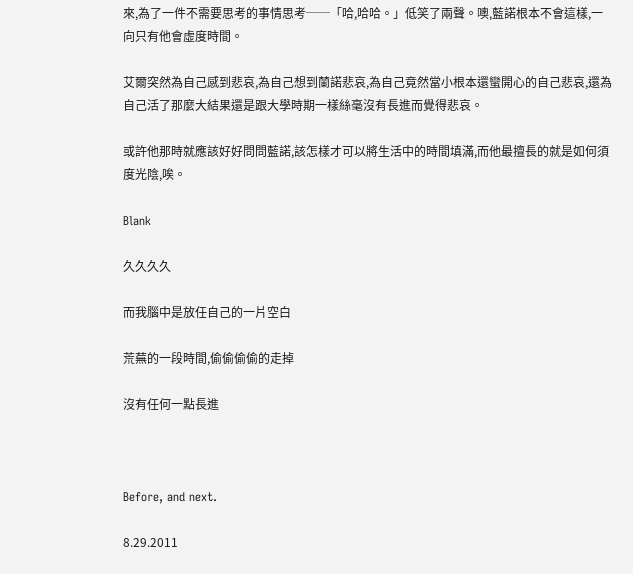來,為了一件不需要思考的事情思考──「哈,哈哈。」低笑了兩聲。噢,藍諾根本不會這樣,一向只有他會虛度時間。

艾爾突然為自己感到悲哀,為自己想到蘭諾悲哀,為自己竟然當小根本還蠻開心的自己悲哀,還為自己活了那麼大結果還是跟大學時期一樣絲毫沒有長進而覺得悲哀。

或許他那時就應該好好問問藍諾,該怎樣才可以將生活中的時間填滿,而他最擅長的就是如何須度光陰,唉。

Blank

久久久久

而我腦中是放任自己的一片空白

荒蕪的一段時間,偷偷偷偷的走掉

沒有任何一點長進



Before, and next.

8.29.2011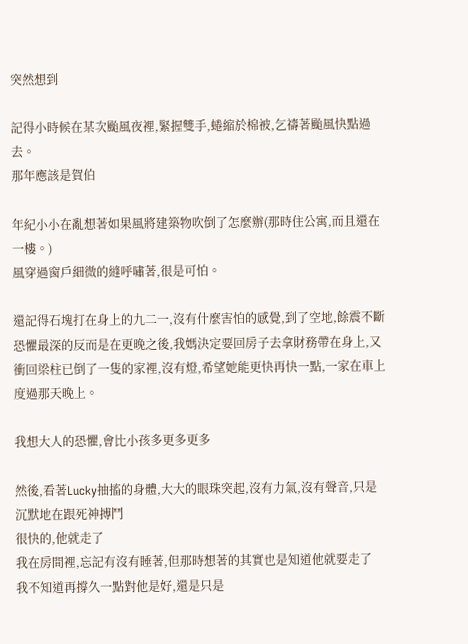突然想到

記得小時候在某次颱風夜裡,緊握雙手,蜷縮於棉被,乞禱著颱風快點過去。
那年應該是賀伯

年紀小小在亂想著如果風將建築物吹倒了怎麼辦(那時住公寓,而且還在一樓。)
風穿過窗戶細微的縫呼嘯著,很是可怕。

還記得石塊打在身上的九二一,沒有什麼害怕的感覺,到了空地,餘震不斷
恐懼最深的反而是在更晚之後,我媽決定要回房子去拿財務帶在身上,又衝回梁柱已倒了一隻的家裡,沒有燈,希望她能更快再快一點,一家在車上度過那天晚上。

我想大人的恐懼,會比小孩多更多更多

然後,看著Lucky抽搐的身體,大大的眼珠突起,沒有力氣,沒有聲音,只是沉默地在跟死神搏鬥
很快的,他就走了
我在房間裡,忘記有沒有睡著,但那時想著的其實也是知道他就要走了
我不知道再撐久一點對他是好,還是只是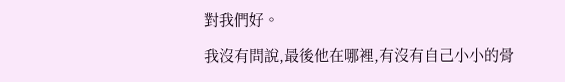對我們好。

我沒有問說,最後他在哪裡,有沒有自己小小的骨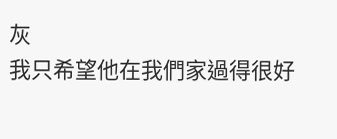灰
我只希望他在我們家過得很好